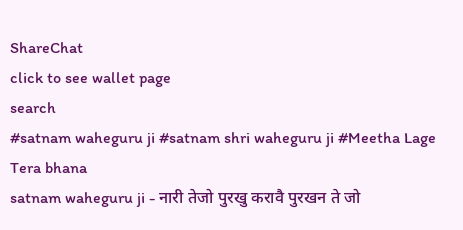ShareChat
click to see wallet page
search
#satnam waheguru ji #satnam shri waheguru ji #Meetha Lage Tera bhana
satnam waheguru ji - नारी तेजो पुरखु करावै पुरखन ते जो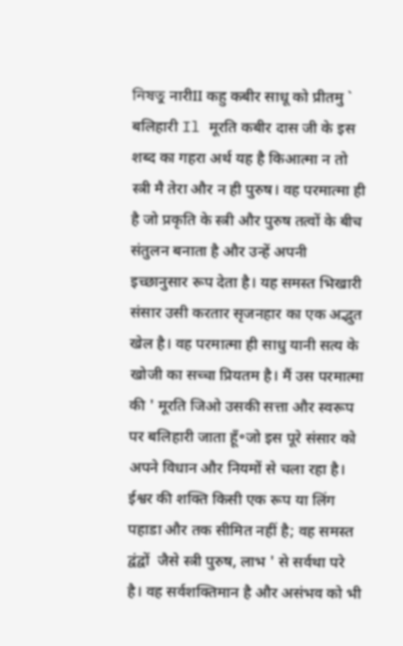নিষতু नारीII कहु कबीर साधू को प्रीतमु ` बलिहारी Il मूरति कबीर दास जी के इस शब्द का गहरा अर्थ यह है किआत्मा न तो स्त्री मै तेरा और न ही पुरुष। वह परमात्मा ही है जो प्रकृति के स्त्री और पुरुष तत्वों के बीच संतुलन बनाता है और उन्हें अपनी इच्छानुसार रूप देता है। यह समस्त भिखारी संसार उसी करतार सृजनहार का एक अद्भुत खेल है। वह परमात्मा ही साधु यानी सत्य के खोजी का सच्चा प्रियतम है। मैं उस परमात्मा की ' मूरति जिओ उसकी सत्ता और स्वरूप पर बलिहारी जाता हूँ॰जो इस पूरे संसार को अपने विधान और नियमों से चला रहा है। ईश्वर की शक्ति किसी एक रूप या लिंग पहाडा और तक सीमित नहीं है; वह समस्त द्वंद्वों  जैसे स्त्री पुरुष, लाभ ' से सर्वथा परे है। वह सर्वशक्तिमान है और असंभव को भी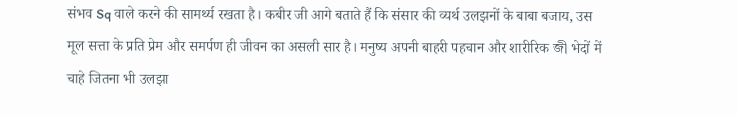संभव Sq वाले करने की सामर्थ्य रखता है। कबीर जी आगे बताते हैं कि संसार की व्यर्थ उलझनों के बाबा बजाय, उस मूल सत्ता के प्रति प्रेम और समर्पण ही जीवन का असली सार है। मनुष्य अपनी बाहरी पहचान और शारीरिक জী भेदों में चाहे जितना भी उलझा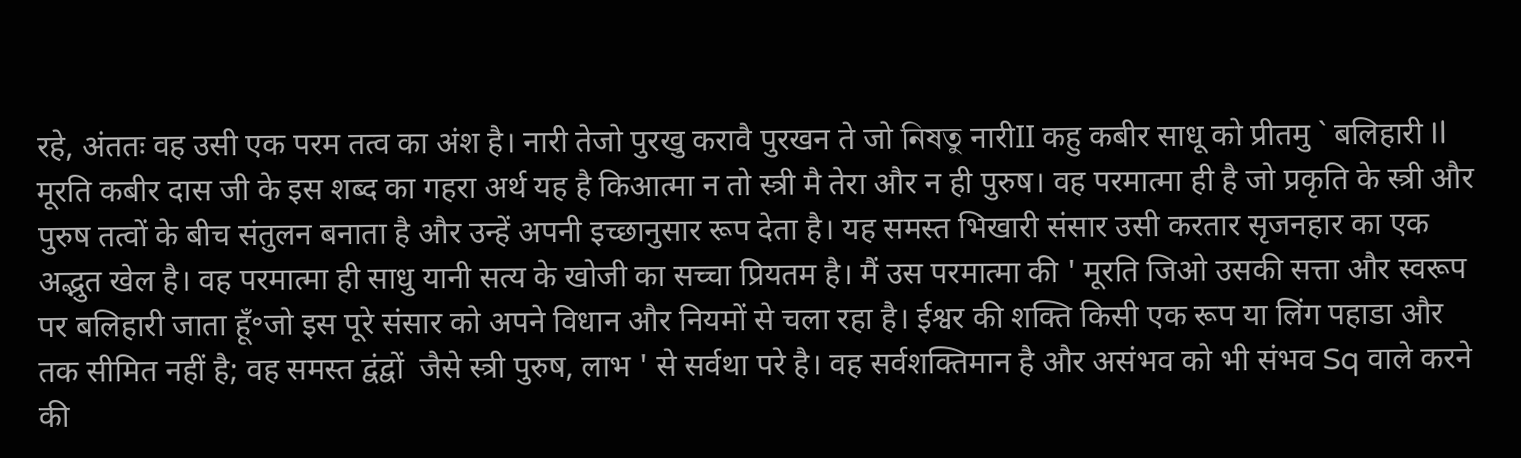रहे, अंततः वह उसी एक परम तत्व का अंश है। नारी तेजो पुरखु करावै पुरखन ते जो নিষতু नारीII कहु कबीर साधू को प्रीतमु ` बलिहारी Il मूरति कबीर दास जी के इस शब्द का गहरा अर्थ यह है किआत्मा न तो स्त्री मै तेरा और न ही पुरुष। वह परमात्मा ही है जो प्रकृति के स्त्री और पुरुष तत्वों के बीच संतुलन बनाता है और उन्हें अपनी इच्छानुसार रूप देता है। यह समस्त भिखारी संसार उसी करतार सृजनहार का एक अद्भुत खेल है। वह परमात्मा ही साधु यानी सत्य के खोजी का सच्चा प्रियतम है। मैं उस परमात्मा की ' मूरति जिओ उसकी सत्ता और स्वरूप पर बलिहारी जाता हूँ॰जो इस पूरे संसार को अपने विधान और नियमों से चला रहा है। ईश्वर की शक्ति किसी एक रूप या लिंग पहाडा और तक सीमित नहीं है; वह समस्त द्वंद्वों  जैसे स्त्री पुरुष, लाभ ' से सर्वथा परे है। वह सर्वशक्तिमान है और असंभव को भी संभव Sq वाले करने की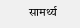सामर्थ्य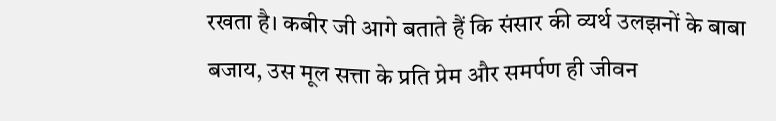रखता है। कबीर जी आगे बताते हैं कि संसार की व्यर्थ उलझनों के बाबा बजाय, उस मूल सत्ता के प्रति प्रेम और समर्पण ही जीवन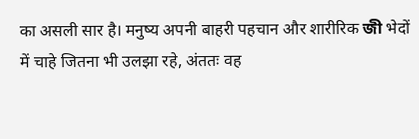का असली सार है। मनुष्य अपनी बाहरी पहचान और शारीरिक জী भेदों में चाहे जितना भी उलझा रहे, अंततः वह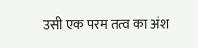उसी एक परम तत्व का अंश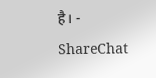है। - ShareChat